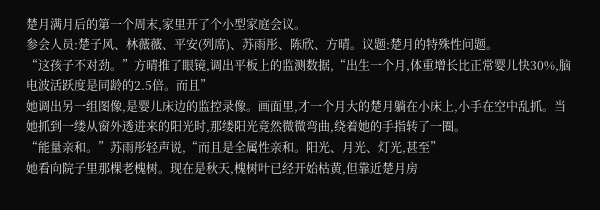楚月满月后的第一个周末,家里开了个小型家庭会议。
参会人员:楚子风、林薇薇、平安(列席)、苏雨彤、陈欣、方晴。议题:楚月的特殊性问题。
“这孩子不对劲。”方晴推了眼镜,调出平板上的监测数据,“出生一个月,体重增长比正常婴儿快30%,脑电波活跃度是同龄的2.5倍。而且”
她调出另一组图像,是婴儿床边的监控录像。画面里,才一个月大的楚月躺在小床上,小手在空中乱抓。当她抓到一缕从窗外透进来的阳光时,那缕阳光竟然微微弯曲,绕着她的手指转了一圈。
“能量亲和。”苏雨彤轻声说,“而且是全属性亲和。阳光、月光、灯光,甚至”
她看向院子里那棵老槐树。现在是秋天,槐树叶已经开始枯黄,但靠近楚月房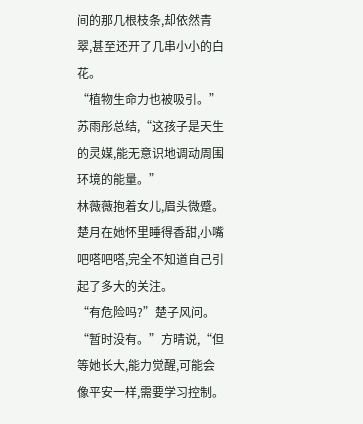间的那几根枝条,却依然青翠,甚至还开了几串小小的白花。
“植物生命力也被吸引。”苏雨彤总结,“这孩子是天生的灵媒,能无意识地调动周围环境的能量。”
林薇薇抱着女儿,眉头微蹙。楚月在她怀里睡得香甜,小嘴吧嗒吧嗒,完全不知道自己引起了多大的关注。
“有危险吗?”楚子风问。
“暂时没有。”方晴说,“但等她长大,能力觉醒,可能会像平安一样,需要学习控制。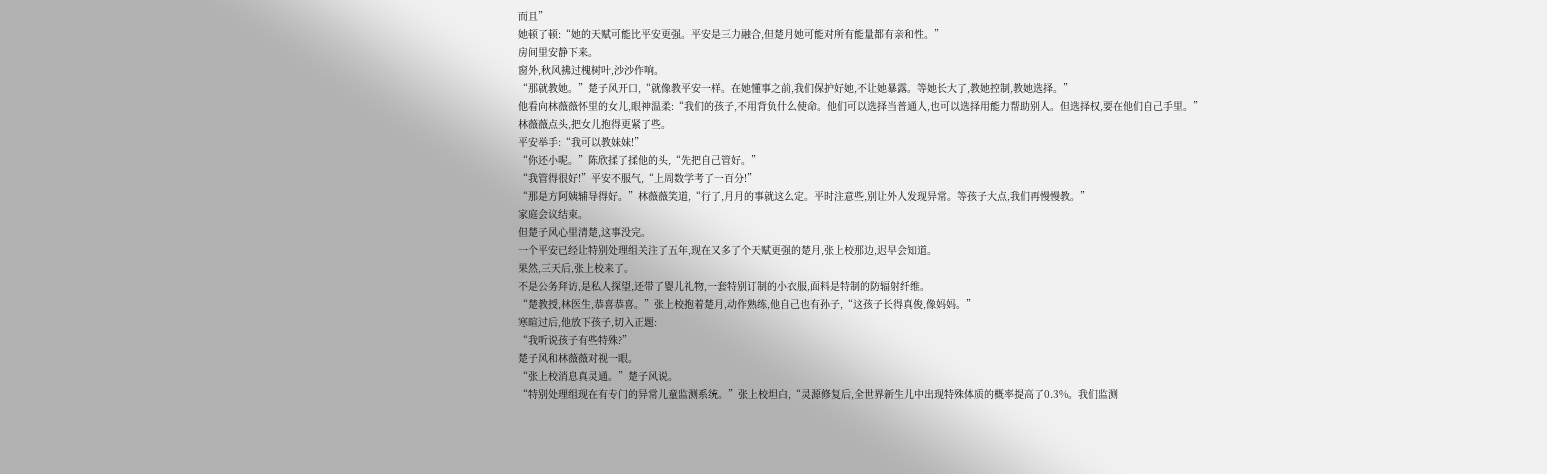而且”
她顿了顿:“她的天赋可能比平安更强。平安是三力融合,但楚月她可能对所有能量都有亲和性。”
房间里安静下来。
窗外,秋风拂过槐树叶,沙沙作响。
“那就教她。”楚子风开口,“就像教平安一样。在她懂事之前,我们保护好她,不让她暴露。等她长大了,教她控制,教她选择。”
他看向林薇薇怀里的女儿,眼神温柔:“我们的孩子,不用背负什么使命。他们可以选择当普通人,也可以选择用能力帮助别人。但选择权,要在他们自己手里。”
林薇薇点头,把女儿抱得更紧了些。
平安举手:“我可以教妹妹!”
“你还小呢。”陈欣揉了揉他的头,“先把自己管好。”
“我管得很好!”平安不服气,“上周数学考了一百分!”
“那是方阿姨辅导得好。”林薇薇笑道,“行了,月月的事就这么定。平时注意些,别让外人发现异常。等孩子大点,我们再慢慢教。”
家庭会议结束。
但楚子风心里清楚,这事没完。
一个平安已经让特别处理组关注了五年,现在又多了个天赋更强的楚月,张上校那边,迟早会知道。
果然,三天后,张上校来了。
不是公务拜访,是私人探望,还带了婴儿礼物,一套特别订制的小衣服,面料是特制的防辐射纤维。
“楚教授,林医生,恭喜恭喜。”张上校抱着楚月,动作熟练,他自己也有孙子,“这孩子长得真俊,像妈妈。”
寒暄过后,他放下孩子,切入正题:
“我听说孩子有些特殊?”
楚子风和林薇薇对视一眼。
“张上校消息真灵通。”楚子风说。
“特别处理组现在有专门的异常儿童监测系统。”张上校坦白,“灵源修复后,全世界新生儿中出现特殊体质的概率提高了0.3%。我们监测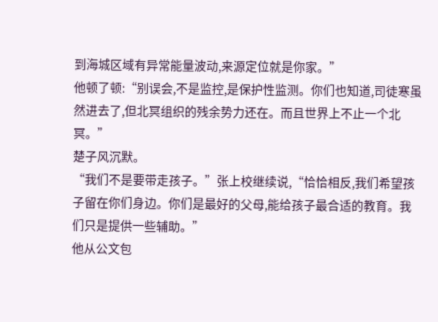到海城区域有异常能量波动,来源定位就是你家。”
他顿了顿:“别误会,不是监控,是保护性监测。你们也知道,司徒寒虽然进去了,但北冥组织的残余势力还在。而且世界上不止一个北冥。”
楚子风沉默。
“我们不是要带走孩子。”张上校继续说,“恰恰相反,我们希望孩子留在你们身边。你们是最好的父母,能给孩子最合适的教育。我们只是提供一些辅助。”
他从公文包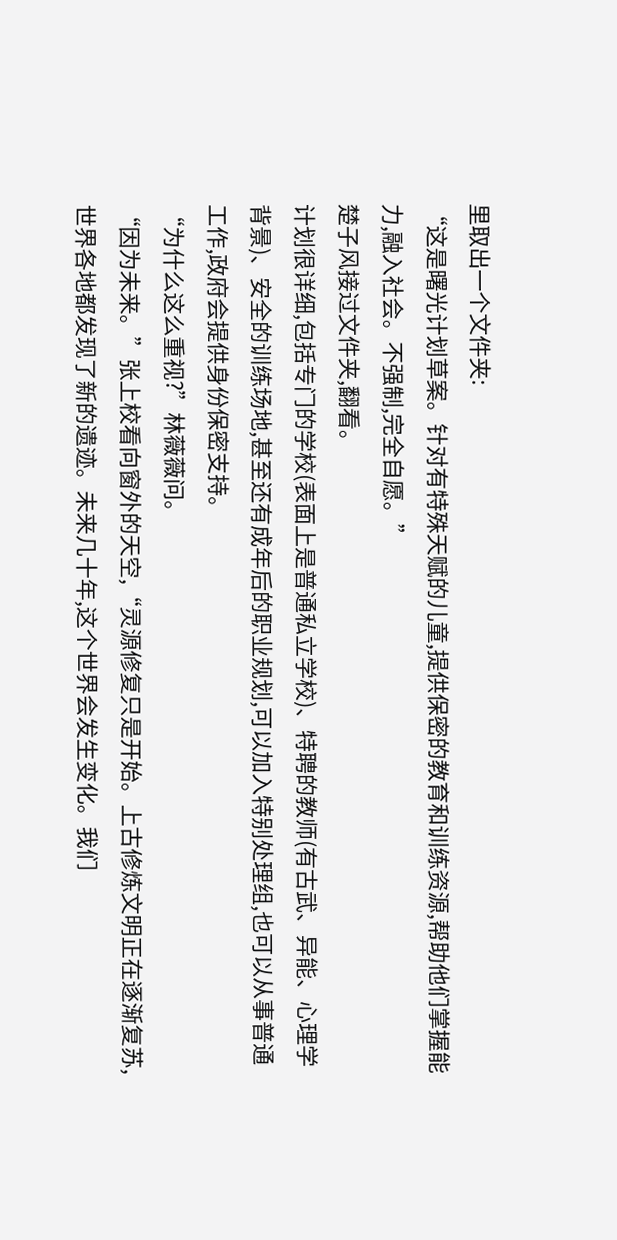里取出一个文件夹:
“这是曙光计划草案。针对有特殊天赋的儿童,提供保密的教育和训练资源,帮助他们掌握能力,融入社会。不强制,完全自愿。”
楚子风接过文件夹,翻看。
计划很详细,包括专门的学校(表面上是普通私立学校)、特聘的教师(有古武、异能、心理学背景)、安全的训练场地,甚至还有成年后的职业规划,可以加入特别处理组,也可以从事普通工作,政府会提供身份保密支持。
“为什么这么重视?”林薇薇问。
“因为未来。”张上校看向窗外的天空,“灵源修复只是开始。上古修炼文明正在逐渐复苏,世界各地都发现了新的遗迹。未来几十年,这个世界会发生变化。我们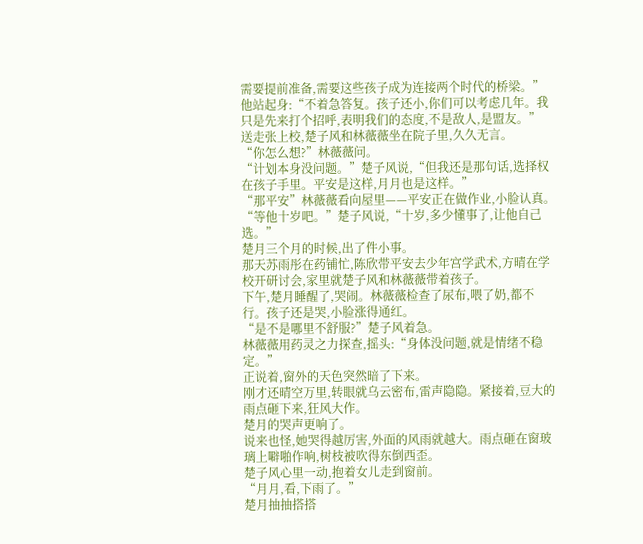需要提前准备,需要这些孩子成为连接两个时代的桥梁。”
他站起身:“不着急答复。孩子还小,你们可以考虑几年。我只是先来打个招呼,表明我们的态度,不是敌人,是盟友。”
送走张上校,楚子风和林薇薇坐在院子里,久久无言。
“你怎么想?”林薇薇问。
“计划本身没问题。”楚子风说,“但我还是那句话,选择权在孩子手里。平安是这样,月月也是这样。”
“那平安”林薇薇看向屋里——平安正在做作业,小脸认真。
“等他十岁吧。”楚子风说,“十岁,多少懂事了,让他自己选。”
楚月三个月的时候,出了件小事。
那天苏雨彤在药铺忙,陈欣带平安去少年宫学武术,方晴在学校开研讨会,家里就楚子风和林薇薇带着孩子。
下午,楚月睡醒了,哭闹。林薇薇检查了尿布,喂了奶,都不行。孩子还是哭,小脸涨得通红。
“是不是哪里不舒服?”楚子风着急。
林薇薇用药灵之力探查,摇头:“身体没问题,就是情绪不稳定。”
正说着,窗外的天色突然暗了下来。
刚才还晴空万里,转眼就乌云密布,雷声隐隐。紧接着,豆大的雨点砸下来,狂风大作。
楚月的哭声更响了。
说来也怪,她哭得越厉害,外面的风雨就越大。雨点砸在窗玻璃上噼啪作响,树枝被吹得东倒西歪。
楚子风心里一动,抱着女儿走到窗前。
“月月,看,下雨了。”
楚月抽抽搭搭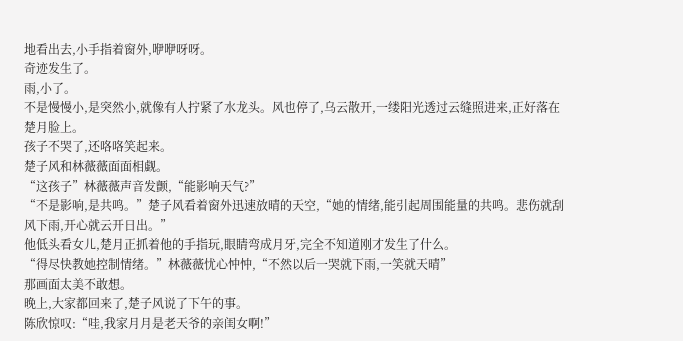地看出去,小手指着窗外,咿咿呀呀。
奇迹发生了。
雨,小了。
不是慢慢小,是突然小,就像有人拧紧了水龙头。风也停了,乌云散开,一缕阳光透过云缝照进来,正好落在楚月脸上。
孩子不哭了,还咯咯笑起来。
楚子风和林薇薇面面相觑。
“这孩子”林薇薇声音发颤,“能影响天气?”
“不是影响,是共鸣。”楚子风看着窗外迅速放晴的天空,“她的情绪,能引起周围能量的共鸣。悲伤就刮风下雨,开心就云开日出。”
他低头看女儿,楚月正抓着他的手指玩,眼睛弯成月牙,完全不知道刚才发生了什么。
“得尽快教她控制情绪。”林薇薇忧心忡忡,“不然以后一哭就下雨,一笑就天晴”
那画面太美不敢想。
晚上,大家都回来了,楚子风说了下午的事。
陈欣惊叹:“哇,我家月月是老天爷的亲闺女啊!”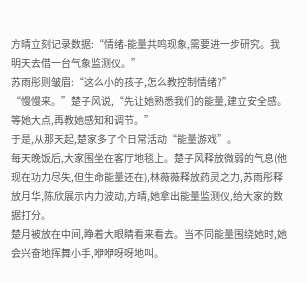方晴立刻记录数据:“情绪-能量共鸣现象,需要进一步研究。我明天去借一台气象监测仪。”
苏雨彤则皱眉:“这么小的孩子,怎么教控制情绪?”
“慢慢来。”楚子风说,“先让她熟悉我们的能量,建立安全感。等她大点,再教她感知和调节。”
于是,从那天起,楚家多了个日常活动“能量游戏”。
每天晚饭后,大家围坐在客厅地毯上。楚子风释放微弱的气息(他现在功力尽失,但生命能量还在),林薇薇释放药灵之力,苏雨彤释放月华,陈欣展示内力波动,方晴,她拿出能量监测仪,给大家的数据打分。
楚月被放在中间,睁着大眼睛看来看去。当不同能量围绕她时,她会兴奋地挥舞小手,咿咿呀呀地叫。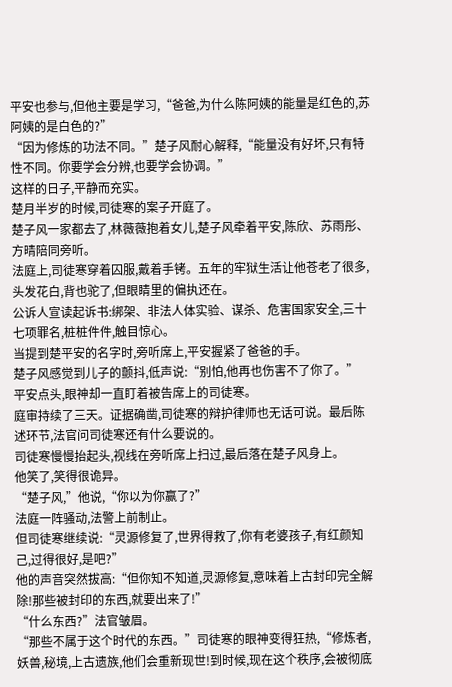平安也参与,但他主要是学习,“爸爸,为什么陈阿姨的能量是红色的,苏阿姨的是白色的?”
“因为修炼的功法不同。”楚子风耐心解释,“能量没有好坏,只有特性不同。你要学会分辨,也要学会协调。”
这样的日子,平静而充实。
楚月半岁的时候,司徒寒的案子开庭了。
楚子风一家都去了,林薇薇抱着女儿,楚子风牵着平安,陈欣、苏雨彤、方晴陪同旁听。
法庭上,司徒寒穿着囚服,戴着手铐。五年的牢狱生活让他苍老了很多,头发花白,背也驼了,但眼睛里的偏执还在。
公诉人宣读起诉书:绑架、非法人体实验、谋杀、危害国家安全,三十七项罪名,桩桩件件,触目惊心。
当提到楚平安的名字时,旁听席上,平安握紧了爸爸的手。
楚子风感觉到儿子的颤抖,低声说:“别怕,他再也伤害不了你了。”
平安点头,眼神却一直盯着被告席上的司徒寒。
庭审持续了三天。证据确凿,司徒寒的辩护律师也无话可说。最后陈述环节,法官问司徒寒还有什么要说的。
司徒寒慢慢抬起头,视线在旁听席上扫过,最后落在楚子风身上。
他笑了,笑得很诡异。
“楚子风,”他说,“你以为你赢了?”
法庭一阵骚动,法警上前制止。
但司徒寒继续说:“灵源修复了,世界得救了,你有老婆孩子,有红颜知己,过得很好,是吧?”
他的声音突然拔高:“但你知不知道,灵源修复,意味着上古封印完全解除!那些被封印的东西,就要出来了!”
“什么东西?”法官皱眉。
“那些不属于这个时代的东西。”司徒寒的眼神变得狂热,“修炼者,妖兽,秘境,上古遗族,他们会重新现世!到时候,现在这个秩序,会被彻底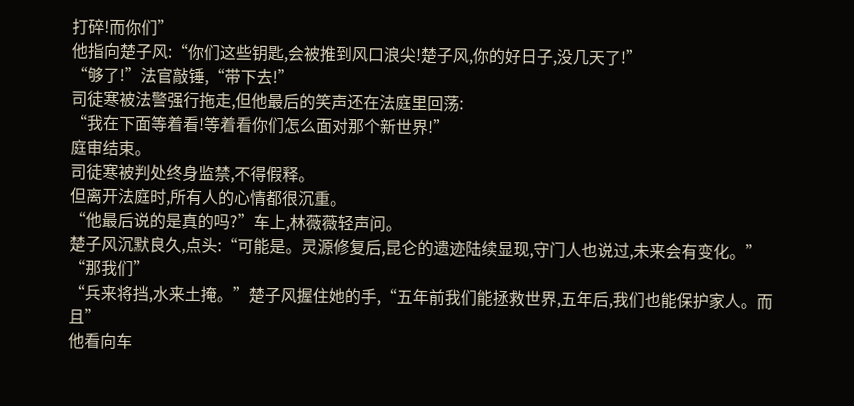打碎!而你们”
他指向楚子风:“你们这些钥匙,会被推到风口浪尖!楚子风,你的好日子,没几天了!”
“够了!”法官敲锤,“带下去!”
司徒寒被法警强行拖走,但他最后的笑声还在法庭里回荡:
“我在下面等着看!等着看你们怎么面对那个新世界!”
庭审结束。
司徒寒被判处终身监禁,不得假释。
但离开法庭时,所有人的心情都很沉重。
“他最后说的是真的吗?”车上,林薇薇轻声问。
楚子风沉默良久,点头:“可能是。灵源修复后,昆仑的遗迹陆续显现,守门人也说过,未来会有变化。”
“那我们”
“兵来将挡,水来土掩。”楚子风握住她的手,“五年前我们能拯救世界,五年后,我们也能保护家人。而且”
他看向车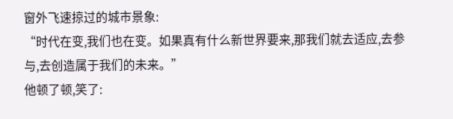窗外飞速掠过的城市景象:
“时代在变,我们也在变。如果真有什么新世界要来,那我们就去适应,去参与,去创造属于我们的未来。”
他顿了顿,笑了: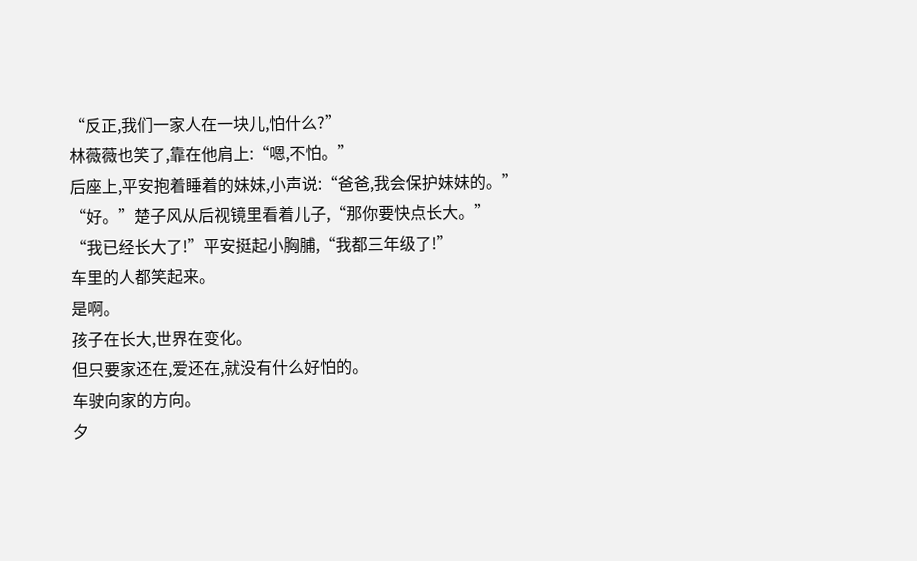“反正,我们一家人在一块儿,怕什么?”
林薇薇也笑了,靠在他肩上:“嗯,不怕。”
后座上,平安抱着睡着的妹妹,小声说:“爸爸,我会保护妹妹的。”
“好。”楚子风从后视镜里看着儿子,“那你要快点长大。”
“我已经长大了!”平安挺起小胸脯,“我都三年级了!”
车里的人都笑起来。
是啊。
孩子在长大,世界在变化。
但只要家还在,爱还在,就没有什么好怕的。
车驶向家的方向。
夕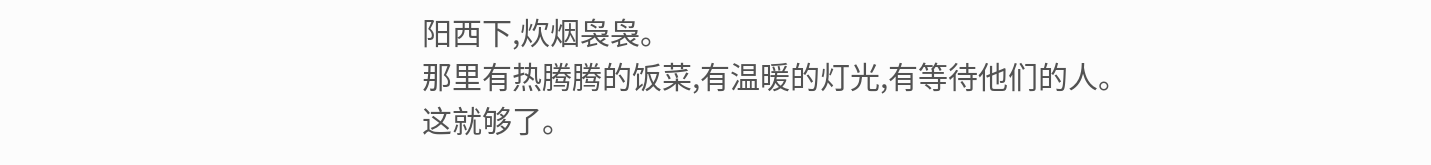阳西下,炊烟袅袅。
那里有热腾腾的饭菜,有温暖的灯光,有等待他们的人。
这就够了。